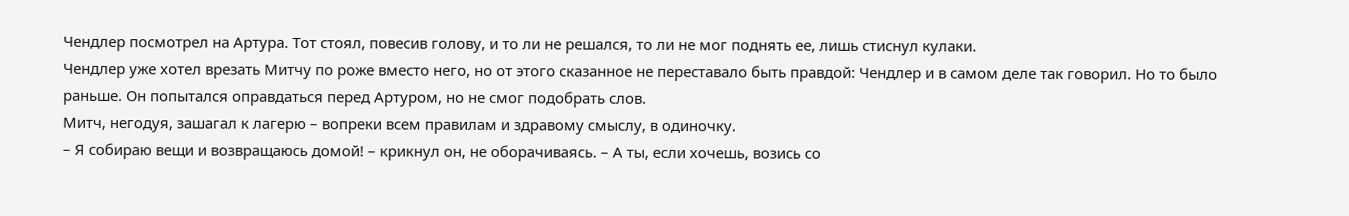Чендлер посмотрел на Артура. Тот стоял, повесив голову, и то ли не решался, то ли не мог поднять ее, лишь стиснул кулаки.
Чендлер уже хотел врезать Митчу по роже вместо него, но от этого сказанное не переставало быть правдой: Чендлер и в самом деле так говорил. Но то было раньше. Он попытался оправдаться перед Артуром, но не смог подобрать слов.
Митч, негодуя, зашагал к лагерю – вопреки всем правилам и здравому смыслу, в одиночку.
– Я собираю вещи и возвращаюсь домой! – крикнул он, не оборачиваясь. – А ты, если хочешь, возись со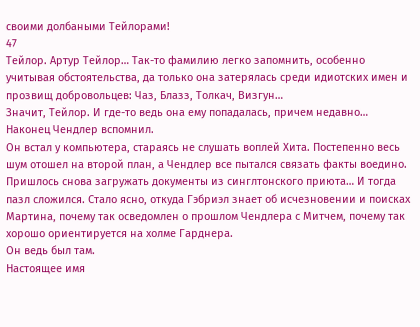своими долбаными Тейлорами!
47
Тейлор. Артур Тейлор… Так-то фамилию легко запомнить, особенно учитывая обстоятельства, да только она затерялась среди идиотских имен и прозвищ добровольцев: Чаз, Блазз, Толкач, Визгун…
Значит, Тейлор. И где-то ведь она ему попадалась, причем недавно…
Наконец Чендлер вспомнил.
Он встал у компьютера, стараясь не слушать воплей Хита. Постепенно весь шум отошел на второй план, а Чендлер все пытался связать факты воедино. Пришлось снова загружать документы из синглтонского приюта… И тогда пазл сложился. Стало ясно, откуда Гэбриэл знает об исчезновении и поисках Мартина, почему так осведомлен о прошлом Чендлера с Митчем, почему так хорошо ориентируется на холме Гарднера.
Он ведь был там.
Настоящее имя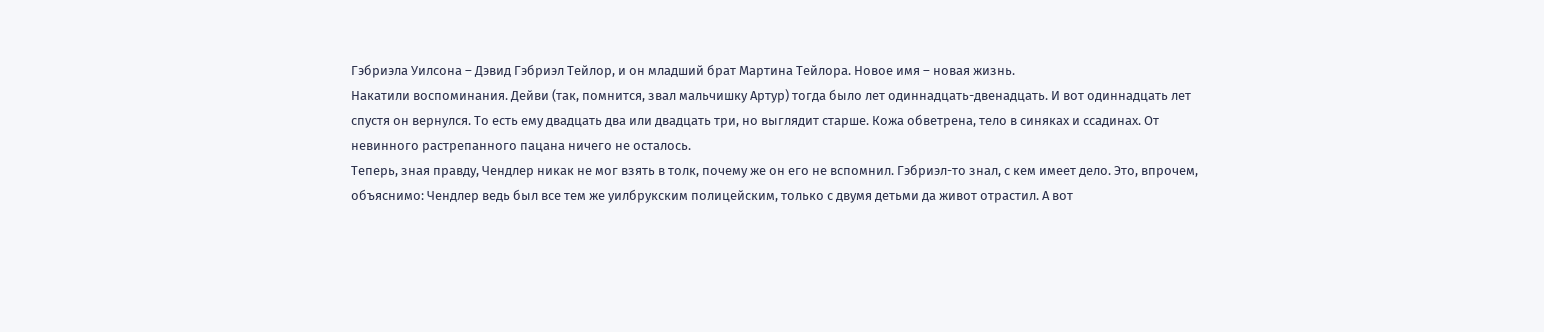Гэбриэла Уилсона – Дэвид Гэбриэл Тейлор, и он младший брат Мартина Тейлора. Новое имя – новая жизнь.
Накатили воспоминания. Дейви (так, помнится, звал мальчишку Артур) тогда было лет одиннадцать-двенадцать. И вот одиннадцать лет спустя он вернулся. То есть ему двадцать два или двадцать три, но выглядит старше. Кожа обветрена, тело в синяках и ссадинах. От невинного растрепанного пацана ничего не осталось.
Теперь, зная правду, Чендлер никак не мог взять в толк, почему же он его не вспомнил. Гэбриэл-то знал, с кем имеет дело. Это, впрочем, объяснимо: Чендлер ведь был все тем же уилбрукским полицейским, только с двумя детьми да живот отрастил. А вот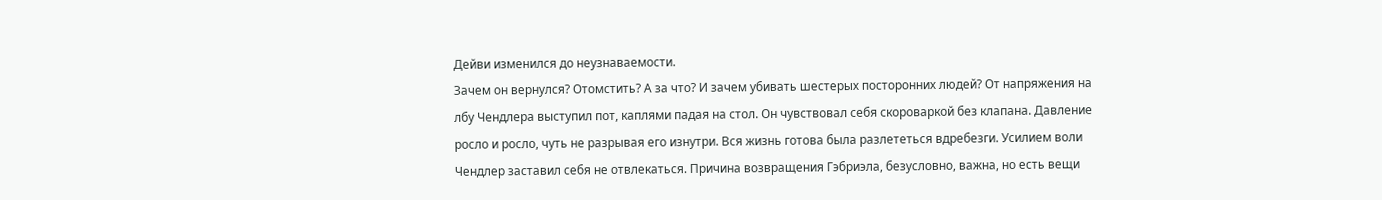Дейви изменился до неузнаваемости.
Зачем он вернулся? Отомстить? А за что? И зачем убивать шестерых посторонних людей? От напряжения на лбу Чендлера выступил пот, каплями падая на стол. Он чувствовал себя скороваркой без клапана. Давление росло и росло, чуть не разрывая его изнутри. Вся жизнь готова была разлететься вдребезги. Усилием воли Чендлер заставил себя не отвлекаться. Причина возвращения Гэбриэла, безусловно, важна, но есть вещи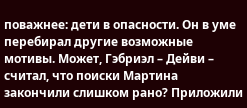поважнее: дети в опасности. Он в уме перебирал другие возможные мотивы. Может, Гэбриэл – Дейви – считал, что поиски Мартина закончили слишком рано? Приложили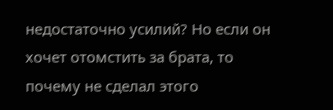недостаточно усилий? Но если он хочет отомстить за брата, то почему не сделал этого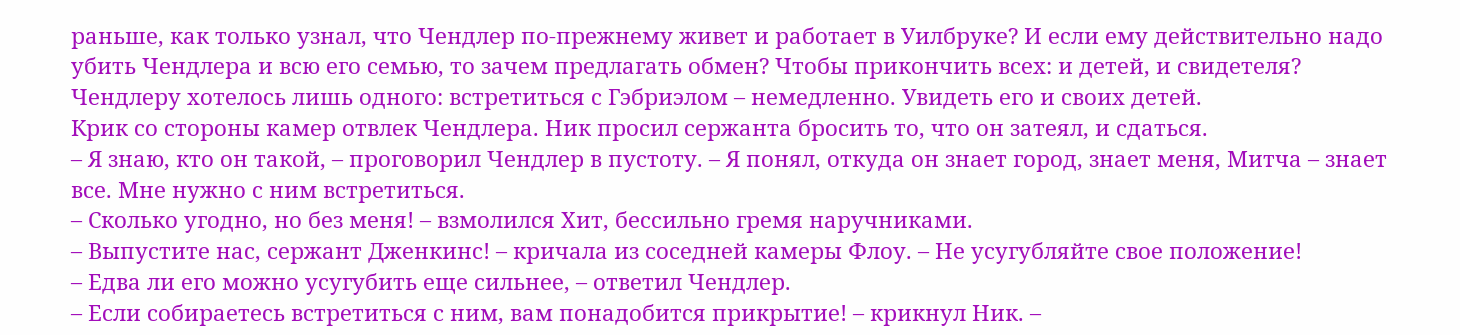раньше, как только узнал, что Чендлер по-прежнему живет и работает в Уилбруке? И если ему действительно надо убить Чендлера и всю его семью, то зачем предлагать обмен? Чтобы прикончить всех: и детей, и свидетеля?
Чендлеру хотелось лишь одного: встретиться с Гэбриэлом – немедленно. Увидеть его и своих детей.
Крик со стороны камер отвлек Чендлера. Ник просил сержанта бросить то, что он затеял, и сдаться.
– Я знаю, кто он такой, – проговорил Чендлер в пустоту. – Я понял, откуда он знает город, знает меня, Митча – знает все. Мне нужно с ним встретиться.
– Сколько угодно, но без меня! – взмолился Хит, бессильно гремя наручниками.
– Выпустите нас, сержант Дженкинс! – кричала из соседней камеры Флоу. – Не усугубляйте свое положение!
– Едва ли его можно усугубить еще сильнее, – ответил Чендлер.
– Если собираетесь встретиться с ним, вам понадобится прикрытие! – крикнул Ник. –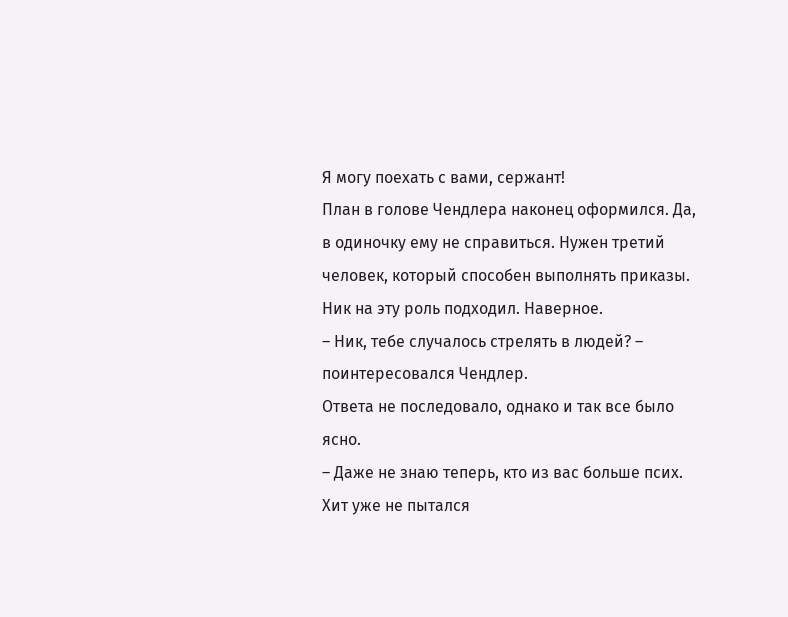Я могу поехать с вами, сержант!
План в голове Чендлера наконец оформился. Да, в одиночку ему не справиться. Нужен третий человек, который способен выполнять приказы. Ник на эту роль подходил. Наверное.
– Ник, тебе случалось стрелять в людей? – поинтересовался Чендлер.
Ответа не последовало, однако и так все было ясно.
– Даже не знаю теперь, кто из вас больше псих.
Хит уже не пытался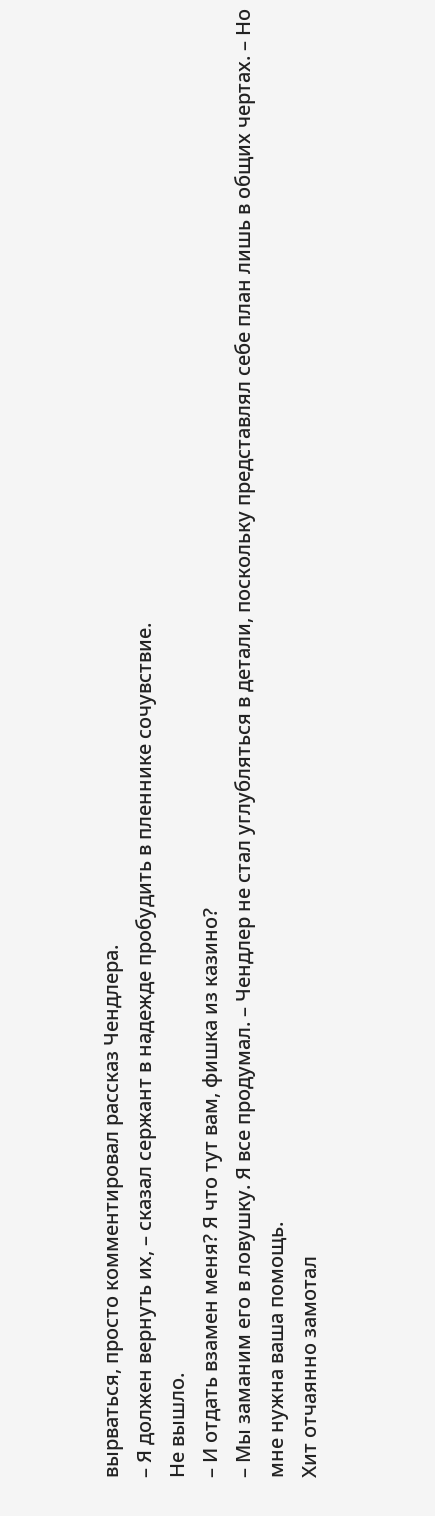вырваться, просто комментировал рассказ Чендлера.
– Я должен вернуть их, – сказал сержант в надежде пробудить в пленнике сочувствие.
Не вышло.
– И отдать взамен меня? Я что тут вам, фишка из казино?
– Мы заманим его в ловушку. Я все продумал. – Чендлер не стал углубляться в детали, поскольку представлял себе план лишь в общих чертах. – Но мне нужна ваша помощь.
Хит отчаянно замотал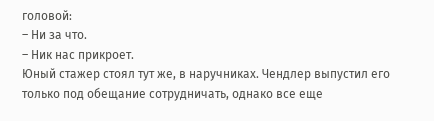головой:
– Ни за что.
– Ник нас прикроет.
Юный стажер стоял тут же, в наручниках. Чендлер выпустил его только под обещание сотрудничать, однако все еще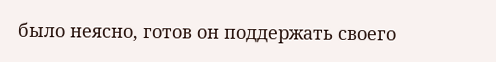было неясно, готов он поддержать своего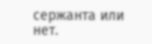сержанта или нет.